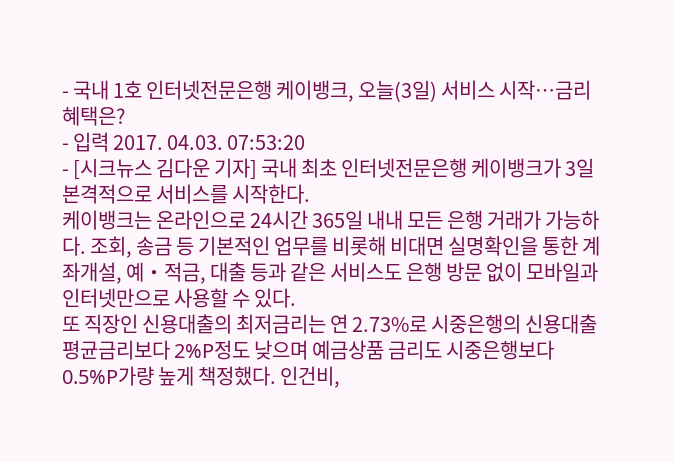- 국내 1호 인터넷전문은행 케이뱅크, 오늘(3일) 서비스 시작…금리 혜택은?
- 입력 2017. 04.03. 07:53:20
- [시크뉴스 김다운 기자] 국내 최초 인터넷전문은행 케이뱅크가 3일 본격적으로 서비스를 시작한다.
케이뱅크는 온라인으로 24시간 365일 내내 모든 은행 거래가 가능하다. 조회, 송금 등 기본적인 업무를 비롯해 비대면 실명확인을 통한 계좌개설, 예‧적금, 대출 등과 같은 서비스도 은행 방문 없이 모바일과 인터넷만으로 사용할 수 있다.
또 직장인 신용대출의 최저금리는 연 2.73%로 시중은행의 신용대출 평균금리보다 2%P정도 낮으며 예금상품 금리도 시중은행보다 0.5%P가량 높게 책정했다. 인건비,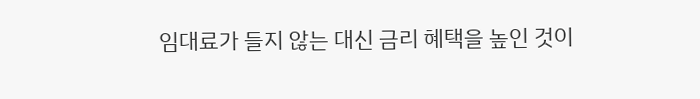임대료가 들지 않는 대신 금리 혜택을 높인 것이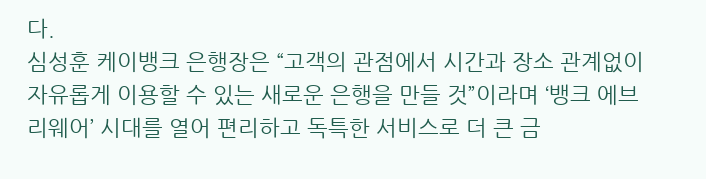다.
심성훈 케이뱅크 은행장은 “고객의 관점에서 시간과 장소 관계없이 자유롭게 이용할 수 있는 새로운 은행을 만들 것”이라며 ‘뱅크 에브리웨어’ 시대를 열어 편리하고 독특한 서비스로 더 큰 금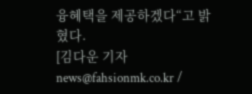융혜택을 제공하겠다“고 밝혔다.
[김다운 기자 news@fahsionmk.co.kr /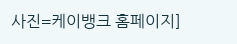사진=케이뱅크 홈페이지]